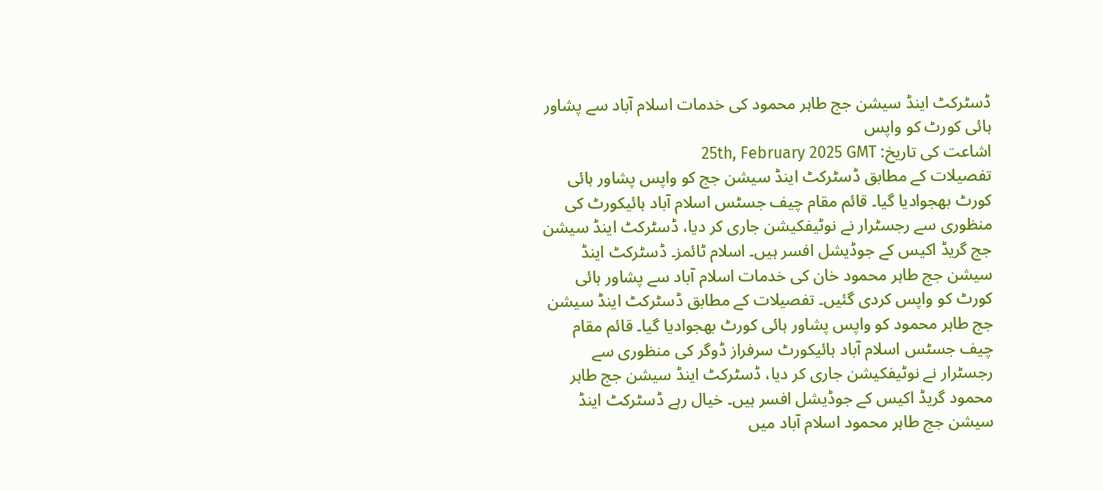ڈسٹرکٹ اینڈ سیشن جج طاہر محمود کی خدمات اسلام آباد سے پشاور ہائی کورٹ کو واپس
اشاعت کی تاریخ: 25th, February 2025 GMT
تفصیلات کے مطابق ڈسٹرکٹ اینڈ سیشن جج کو واپس پشاور ہائی کورٹ بھجوادیا گیا۔ قائم مقام چیف جسٹس اسلام آباد ہائیکورٹ کی منظوری سے رجسٹرار نے نوٹیفکیشن جاری کر دیا، ڈسٹرکٹ اینڈ سیشن جج گریڈ اکیس کے جوڈیشل افسر ہیں۔ اسلام ٹائمز۔ ڈسٹرکٹ اینڈ سیشن جج طاہر محمود خان کی خدمات اسلام آباد سے پشاور ہائی کورٹ کو واپس کردی گئیں۔ تفصیلات کے مطابق ڈسٹرکٹ اینڈ سیشن جج طاہر محمود کو واپس پشاور ہائی کورٹ بھجوادیا گیا۔ قائم مقام چیف جسٹس اسلام آباد ہائیکورٹ سرفراز ڈوگر کی منظوری سے رجسٹرار نے نوٹیفکیشن جاری کر دیا، ڈسٹرکٹ اینڈ سیشن جج طاہر محمود گریڈ اکیس کے جوڈیشل افسر ہیں۔ خیال رہے ڈسٹرکٹ اینڈ سیشن جج طاہر محمود اسلام آباد میں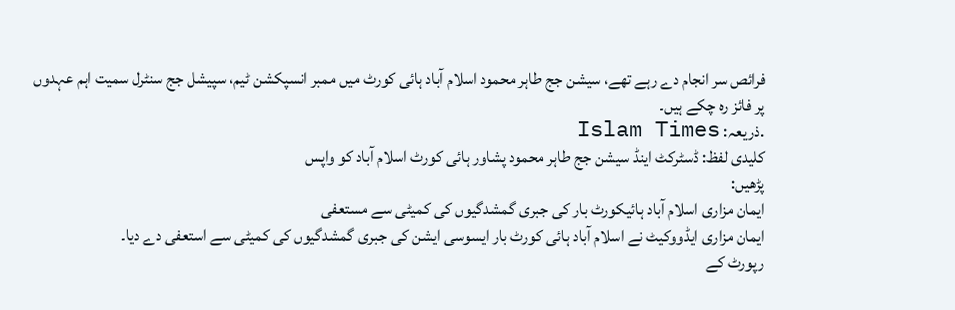فرائص سر انجام دے رہے تھے، سیشن جج طاہر محمود اسلام آباد ہائی کورٹ میں ممبر انسپکشن ٹیم، سپیشل جج سنٹرل سمیت اہم عہدوں پر فائز رہ چکے ہیں۔
.ذریعہ: Islam Times
کلیدی لفظ: ڈسٹرکٹ اینڈ سیشن جج طاہر محمود پشاور ہائی کورٹ اسلام آباد کو واپس
پڑھیں:
ایمان مزاری اسلام آباد ہائیکورٹ بار کی جبری گمشدگیوں کی کمیٹی سے مستعفی
ایمان مزاری ایڈووکیٹ نے اسلام آباد ہائی کورٹ بار ایسوسی ایشن کی جبری گمشدگیوں کی کمیٹی سے استعفی دے دیا۔
رپورٹ کے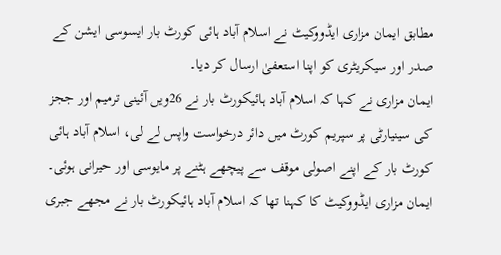مطابق ایمان مزاری ایڈووکیٹ نے اسلام آباد ہائی کورٹ بار ایسوسی ایشن کے صدر اور سیکریٹری کو اپنا استعفیٰ ارسال کر دیا۔
ایمان مزاری نے کہا کہ اسلام آباد ہائیکورٹ بار نے 26ویں آئینی ترمیم اور ججز کی سینیارٹی پر سپریم کورٹ میں دائر درخواست واپس لے لی، اسلام آباد ہائی کورٹ بار کے اپنے اصولی موقف سے پیچھے ہٹنے پر مایوسی اور حیرانی ہوئی۔
ایمان مزاری ایڈووکیٹ کا کہنا تھا کہ اسلام آباد ہائیکورٹ بار نے مجھے جبری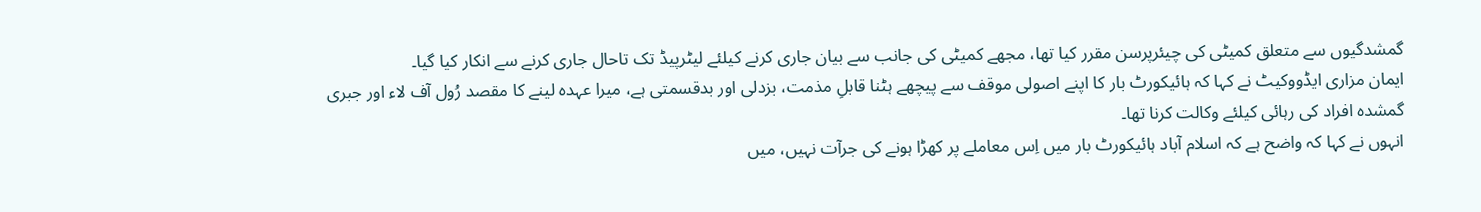گمشدگیوں سے متعلق کمیٹی کی چیئرپرسن مقرر کیا تھا، مجھے کمیٹی کی جانب سے بیان جاری کرنے کیلئے لیٹرپیڈ تک تاحال جاری کرنے سے انکار کیا گیا۔
ایمان مزاری ایڈووکیٹ نے کہا کہ ہائیکورٹ بار کا اپنے اصولی موقف سے پیچھے ہٹنا قابلِ مذمت، بزدلی اور بدقسمتی ہے، میرا عہدہ لینے کا مقصد رُول آف لاء اور جبری گمشدہ افراد کی رہائی کیلئے وکالت کرنا تھا۔
انہوں نے کہا کہ واضح ہے کہ اسلام آباد ہائیکورٹ بار میں اِس معاملے پر کھڑا ہونے کی جرآت نہیں، میں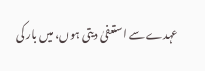عہدے سے استعفیٰ دیتی ہوں، میں بار کی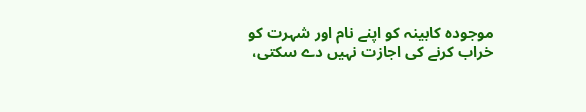موجودہ کابینہ کو اپنے نام اور شہرت کو خراب کرنے کی اجازت نہیں دے سکتی،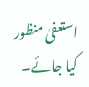استعفیٰ منظور کیا جائے۔